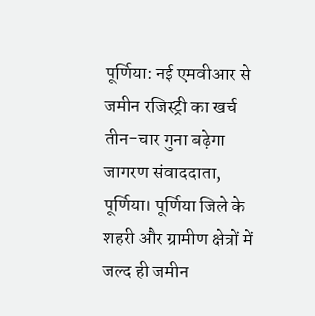पूर्णिया: नई एमवीआर से जमीन रजिस्ट्री का खर्च तीन-चार गुना बढ़ेगा
जागरण संवाददाता, पूर्णिया। पूर्णिया जिले के शहरी और ग्रामीण क्षेत्रों में जल्द ही जमीन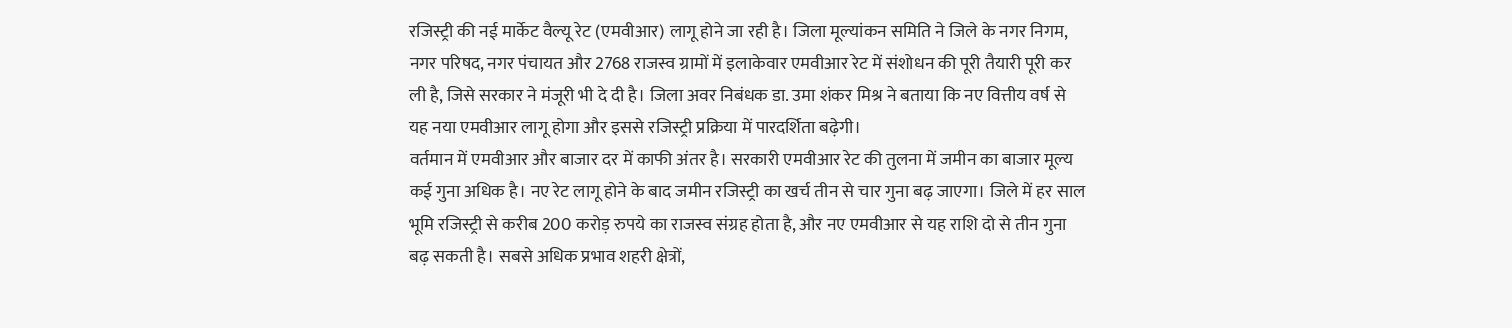रजिस्ट्री की नई मार्केट वैल्यू रेट (एमवीआर) लागू होने जा रही है। जिला मूल्यांकन समिति ने जिले के नगर निगम, नगर परिषद, नगर पंचायत और 2768 राजस्व ग्रामों में इलाकेवार एमवीआर रेट में संशोधन की पूरी तैयारी पूरी कर ली है, जिसे सरकार ने मंजूरी भी दे दी है। जिला अवर निबंधक डा. उमा शंकर मिश्र ने बताया कि नए वित्तीय वर्ष से यह नया एमवीआर लागू होगा और इससे रजिस्ट्री प्रक्रिया में पारदर्शिता बढ़ेगी।
वर्तमान में एमवीआर और बाजार दर में काफी अंतर है। सरकारी एमवीआर रेट की तुलना में जमीन का बाजार मूल्य कई गुना अधिक है। नए रेट लागू होने के बाद जमीन रजिस्ट्री का खर्च तीन से चार गुना बढ़ जाएगा। जिले में हर साल भूमि रजिस्ट्री से करीब 200 करोड़ रुपये का राजस्व संग्रह होता है, और नए एमवीआर से यह राशि दो से तीन गुना बढ़ सकती है। सबसे अधिक प्रभाव शहरी क्षेत्रों,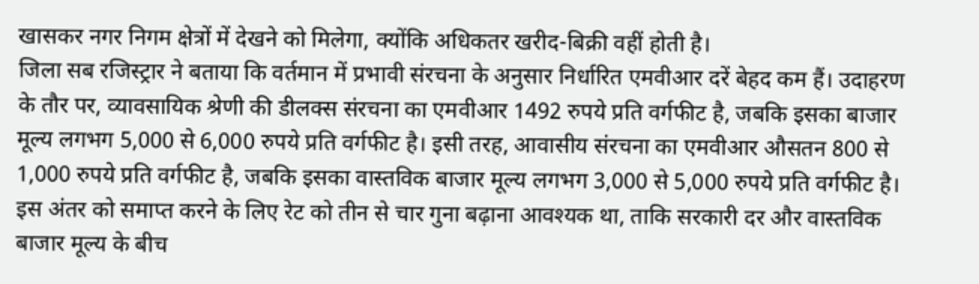खासकर नगर निगम क्षेत्रों में देखने को मिलेगा, क्योंकि अधिकतर खरीद-बिक्री वहीं होती है।
जिला सब रजिस्ट्रार ने बताया कि वर्तमान में प्रभावी संरचना के अनुसार निर्धारित एमवीआर दरें बेहद कम हैं। उदाहरण के तौर पर, व्यावसायिक श्रेणी की डीलक्स संरचना का एमवीआर 1492 रुपये प्रति वर्गफीट है, जबकि इसका बाजार मूल्य लगभग 5,000 से 6,000 रुपये प्रति वर्गफीट है। इसी तरह, आवासीय संरचना का एमवीआर औसतन 800 से 1,000 रुपये प्रति वर्गफीट है, जबकि इसका वास्तविक बाजार मूल्य लगभग 3,000 से 5,000 रुपये प्रति वर्गफीट है। इस अंतर को समाप्त करने के लिए रेट को तीन से चार गुना बढ़ाना आवश्यक था, ताकि सरकारी दर और वास्तविक बाजार मूल्य के बीच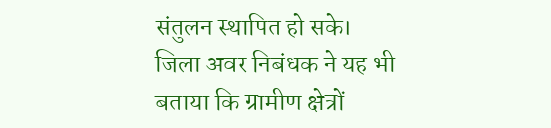संतुलन स्थापित हो सके।
जिला अवर निबंधक ने यह भी बताया कि ग्रामीण क्षेत्रों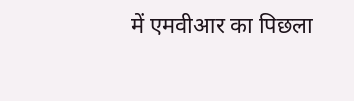में एमवीआर का पिछला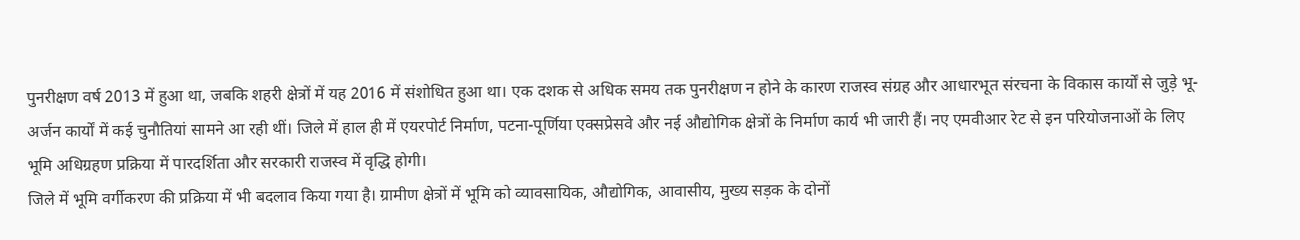पुनरीक्षण वर्ष 2013 में हुआ था, जबकि शहरी क्षेत्रों में यह 2016 में संशोधित हुआ था। एक दशक से अधिक समय तक पुनरीक्षण न होने के कारण राजस्व संग्रह और आधारभूत संरचना के विकास कार्यों से जुड़े भू-अर्जन कार्यों में कई चुनौतियां सामने आ रही थीं। जिले में हाल ही में एयरपोर्ट निर्माण, पटना-पूर्णिया एक्सप्रेसवे और नई औद्योगिक क्षेत्रों के निर्माण कार्य भी जारी हैं। नए एमवीआर रेट से इन परियोजनाओं के लिए भूमि अधिग्रहण प्रक्रिया में पारदर्शिता और सरकारी राजस्व में वृद्धि होगी।
जिले में भूमि वर्गीकरण की प्रक्रिया में भी बदलाव किया गया है। ग्रामीण क्षेत्रों में भूमि को व्यावसायिक, औद्योगिक, आवासीय, मुख्य सड़क के दोनों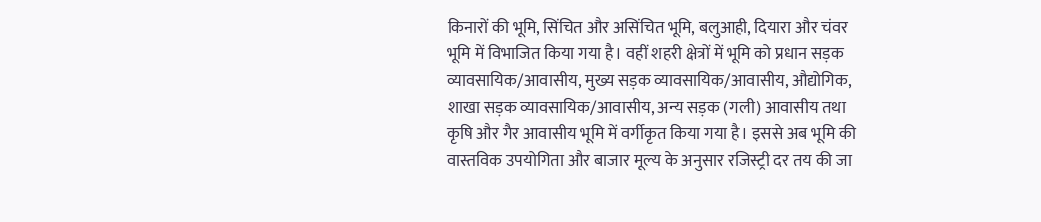किनारों की भूमि, सिंचित और असिंचित भूमि, बलुआही, दियारा और चंवर भूमि में विभाजित किया गया है। वहीं शहरी क्षेत्रों में भूमि को प्रधान सड़क व्यावसायिक/आवासीय, मुख्य सड़क व्यावसायिक/आवासीय, औद्योगिक, शाखा सड़क व्यावसायिक/आवासीय, अन्य सड़क (गली) आवासीय तथा कृषि और गैर आवासीय भूमि में वर्गीकृत किया गया है। इससे अब भूमि की वास्तविक उपयोगिता और बाजार मूल्य के अनुसार रजिस्ट्री दर तय की जा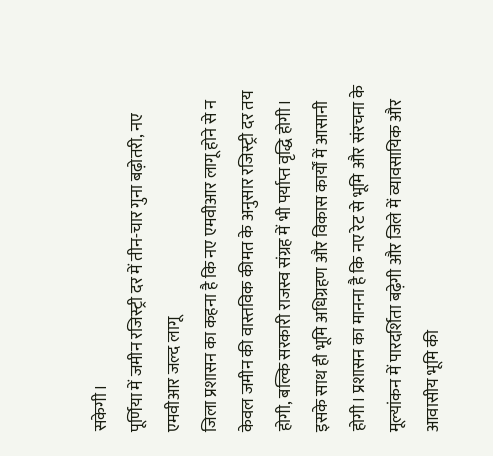सकेगी।
पूर्णिया में जमीन रजिस्ट्री दर में तीन-चार गुना बढ़ोतरी, नए एमवीआर जल्द लागू
जिला प्रशासन का कहना है कि नए एमवीआर लागू होने से न केवल जमीन की वास्तविक कीमत के अनुसार रजिस्ट्री दर तय होगी, बल्कि सरकारी राजस्व संग्रह में भी पर्याप्त वृद्धि होगी। इसके साथ ही भूमि अधिग्रहण और विकास कार्यों में आसानी होगी। प्रशासन का मानना है कि नए रेट से भूमि और संरचना के मूल्यांकन में पारदर्शिता बढ़ेगी और जिले में व्यावसायिक और आवासीय भूमि की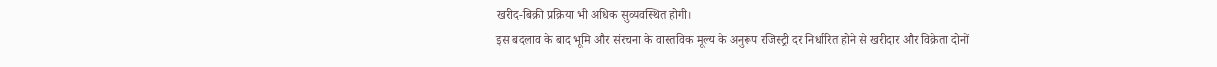खरीद-बिक्री प्रक्रिया भी अधिक सुव्यवस्थित होगी।
इस बदलाव के बाद भूमि और संरचना के वास्तविक मूल्य के अनुरूप रजिस्ट्री दर निर्धारित होने से खरीदार और विक्रेता दोनों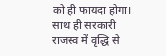को ही फायदा होगा। साथ ही सरकारी राजस्व में वृद्धि से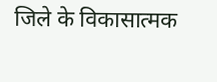जिले के विकासात्मक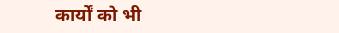कार्यों को भी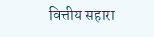वित्तीय सहारा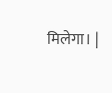मिलेगा। |